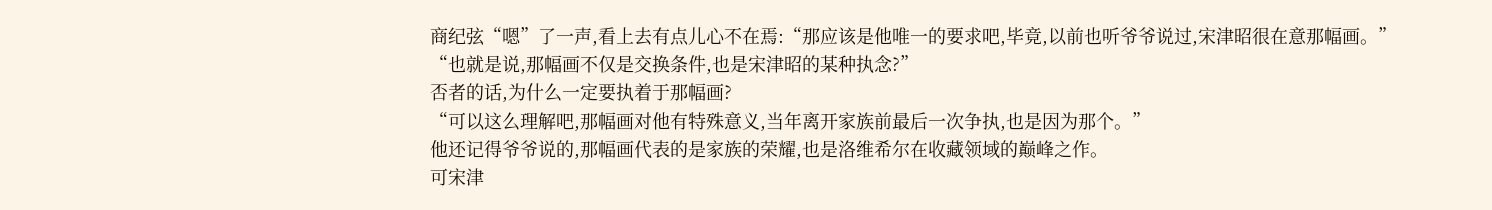商纪弦“嗯”了一声,看上去有点儿心不在焉:“那应该是他唯一的要求吧,毕竟,以前也听爷爷说过,宋津昭很在意那幅画。”
“也就是说,那幅画不仅是交换条件,也是宋津昭的某种执念?”
否者的话,为什么一定要执着于那幅画?
“可以这么理解吧,那幅画对他有特殊意义,当年离开家族前最后一次争执,也是因为那个。”
他还记得爷爷说的,那幅画代表的是家族的荣耀,也是洛维希尔在收藏领域的巅峰之作。
可宋津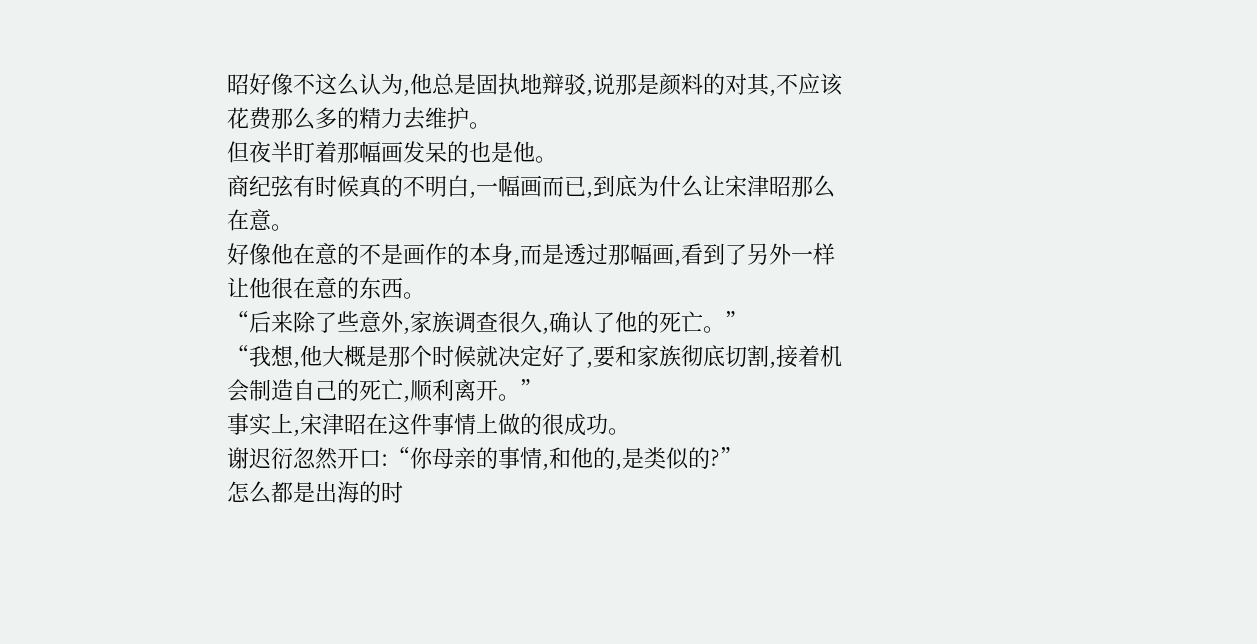昭好像不这么认为,他总是固执地辩驳,说那是颜料的对其,不应该花费那么多的精力去维护。
但夜半盯着那幅画发呆的也是他。
商纪弦有时候真的不明白,一幅画而已,到底为什么让宋津昭那么在意。
好像他在意的不是画作的本身,而是透过那幅画,看到了另外一样让他很在意的东西。
“后来除了些意外,家族调查很久,确认了他的死亡。”
“我想,他大概是那个时候就决定好了,要和家族彻底切割,接着机会制造自己的死亡,顺利离开。”
事实上,宋津昭在这件事情上做的很成功。
谢迟衍忽然开口:“你母亲的事情,和他的,是类似的?”
怎么都是出海的时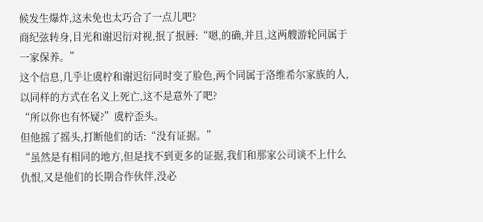候发生爆炸,这未免也太巧合了一点儿吧?
商纪弦转身,目光和谢迟衍对视,抿了抿唇:“嗯,的确,并且,这两艘游轮同属于一家保养。”
这个信息,几乎让虞柠和谢迟衍同时变了脸色,两个同属于洛维希尔家族的人,以同样的方式在名义上死亡,这不是意外了吧?
“所以你也有怀疑?”虞柠歪头。
但他摇了摇头,打断他们的话:“没有证据。”
“虽然是有相同的地方,但是找不到更多的证据,我们和那家公司谈不上什么仇恨,又是他们的长期合作伙伴,没必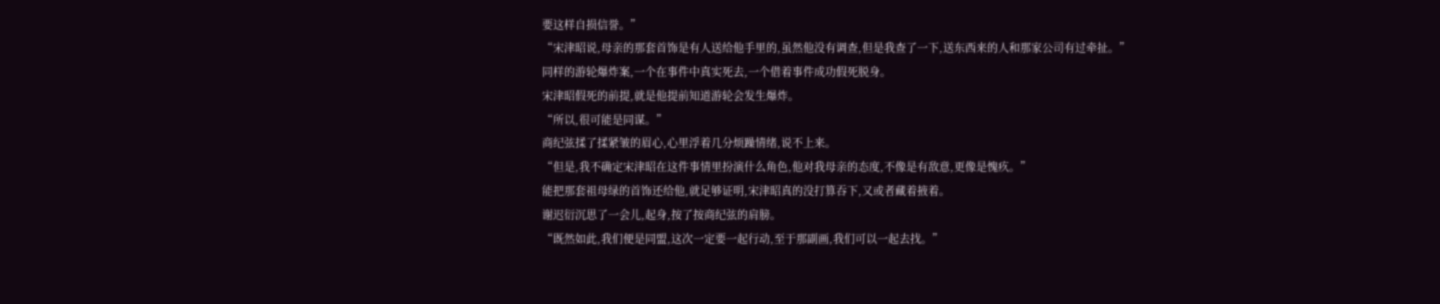要这样自损信誉。”
“宋津昭说,母亲的那套首饰是有人送给他手里的,虽然他没有调查,但是我查了一下,送东西来的人和那家公司有过牵扯。”
同样的游轮爆炸案,一个在事件中真实死去,一个借着事件成功假死脱身。
宋津昭假死的前提,就是他提前知道游轮会发生爆炸。
“所以,很可能是同谋。”
商纪弦揉了揉紧皱的眉心,心里浮着几分烦躁情绪,说不上来。
“但是,我不确定宋津昭在这件事情里扮演什么角色,他对我母亲的态度,不像是有敌意,更像是愧疚。”
能把那套祖母绿的首饰还给他,就足够证明,宋津昭真的没打算吞下,又或者藏着掖着。
谢迟衍沉思了一会儿,起身,按了按商纪弦的肩膀。
“既然如此,我们便是同盟,这次一定要一起行动,至于那副画,我们可以一起去找。”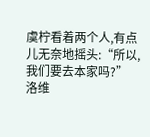虞柠看着两个人,有点儿无奈地摇头:“所以,我们要去本家吗?”
洛维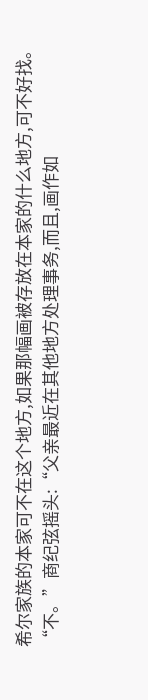希尔家族的本家可不在这个地方,如果那幅画被存放在本家的什么地方,可不好找。
“不。”商纪弦摇头:“父亲最近在其他地方处理事务,而且,画作如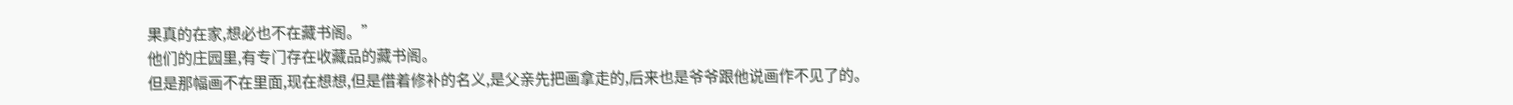果真的在家,想必也不在藏书阁。”
他们的庄园里,有专门存在收藏品的藏书阁。
但是那幅画不在里面,现在想想,但是借着修补的名义,是父亲先把画拿走的,后来也是爷爷跟他说画作不见了的。